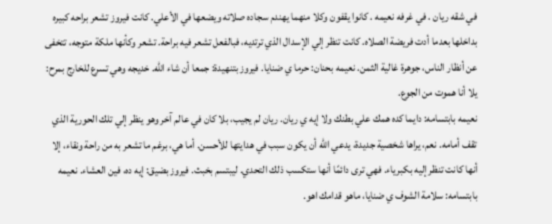في شقه ريان . في غرفه نعيمه . كانوا يقفون وكلا منهما يهندم سجاده صلاته ويضعها في الأعلي. كانت فيروز تشعر براحه كبيره بداخلها بعدما أدت فريضة الصلاه. كانت تنظر إلي الإسدال الذي ترتديه، فبالفعل تشعر فيه براحة. تشعر وكأنها ملكة متوجه، تتخفى عن أنظار الناس، جوهرة غالية الثمن. نعيمه بحنان: حرما ي ضنايا. فيروز بتنهيدة: جمعا أن شاء الله. خديجه وهي تسرع للخارج بمرح: يلا أنا هموت من الجوع.
نعيمه بابتسامه: دايما كده همك علي بطنك ولا إيه ي ريان. ريان لم يجيب، بلا كان في عالم آخر وهو ينظر إلي تلك الحورية الذي تقف أمامه. نعم، يراها شخصية جديدة، يدعي الله أن يكون سبب في هدايتها للأحسن. أما هي، برغم ما تشعر به من راحة ونقاء، إلا أنها كانت تنظر إليه بكبرياء. فهي ترى دائمًا أنها ستكسب ذلك التحدي. ليبتسم بخبث. فيروز بضيق: إيه ده، فين العشاء. نعيمه بابتسامه: سلامة الشوف ي ضنايا، ماهو قدامك اهو.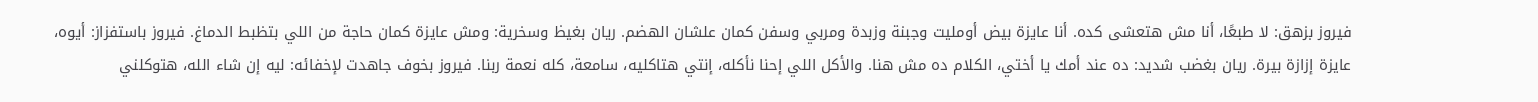فيروز بزهق: لا طبعًا، أنا مش هتعشى كده. أنا عايزة بيض أومليت وجبنة وزبدة ومربي وسفن كمان علشان الهضم. ريان بغيظ وسخرية: ومش عايزة كمان حاجة من اللي بتظبط الدماغ. فيروز باستفزاز: أيوه، عايزة إزازة بيرة. ريان بغضب شديد: ده عند أمك يا أختي، الكلام ده مش هنا. والأكل اللي إحنا نأكله، إنتي هتاكليه، سامعة، كله نعمة ربنا. فيروز بخوف جاهدت لإخفائه: ليه إن شاء الله، هتوكلني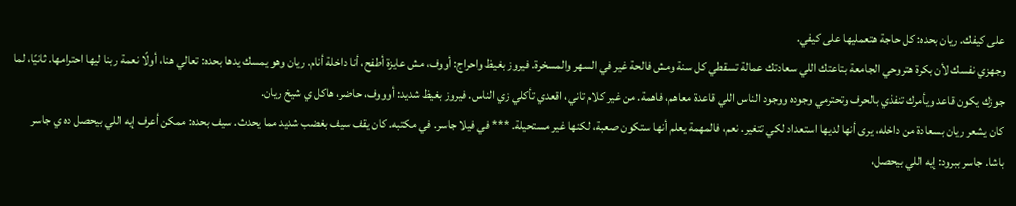على كيفك. ريان بحده: كل حاجة هتعمليها على كيفي.
وجهزي نفسك لأن بكرة هتروحي الجامعة بتاعتك اللي سعادتك عمالة تسقطي كل سنة ومش فالحة غير في السهر والمسخرة. فيروز بغيظ واحراج: أووف، مش عايزة أطفح، أنا داخلة أنام. ريان وهو يمسك يدها بحده: تعالي هنا، أولًا نعمة ربنا ليها احترامها. ثانيًا، لما جوزك يكون قاعد ويأمرك تنفذي بالحرف وتحترمي وجوده ووجود الناس اللي قاعدة معاهم، فاهمة. من غير كلام تاني، اقعدي تأكلي زي الناس. فيروز بغيظ شديد: أوووف، حاضر، هاكل ي شيخ ريان.
كان يشعر ريان بسعادة من داخله، يرى أنها لديها استعداد لكي تتغير. نعم، فالمهمة يعلم أنها ستكون صعبة، لكنها غير مستحيلة. *** في فيلا جاسر. في مكتبه. كان يقف سيف بغضب شديد مما يحدث. سيف بحده: ممكن أعرف إيه اللي بيحصل ده ي جاسر باشا. جاسر ببرود: إيه اللي بيحصل،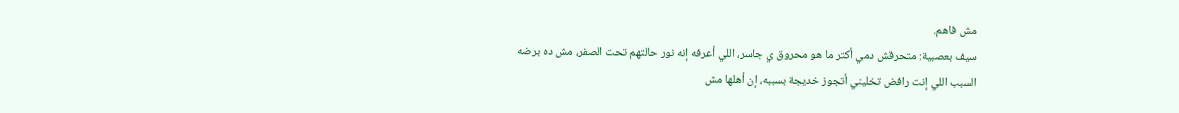مش فاهم.
سيف بعصبية: متحرقش دمي أكتر ما هو محروق ي جاسر، اللي أعرفه إنه نور حالتهم تحت الصفر، مش ده برضه السبب اللي إنت رافض تخليني أتجوز خديجة بسببه، إن أهلها مش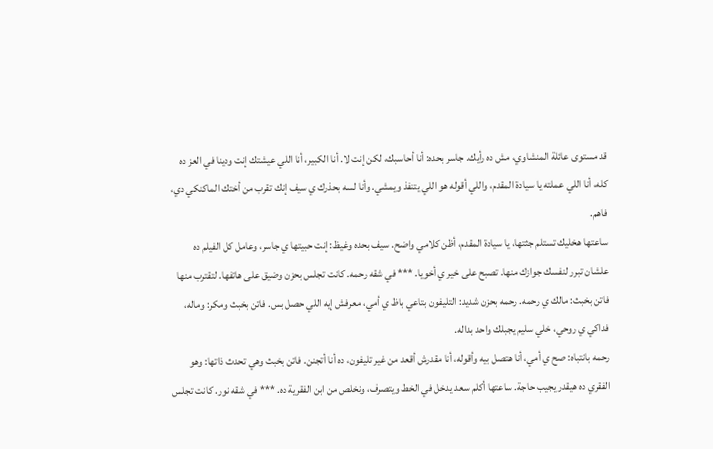قد مستوى عائلة المنشاوي، مش ده رأيك. جاسر بحده: أنا أحاسبك، لكن إنت لا. أنا الكبير، أنا اللي عيشتك إنت ودينا في العز ده كله، أنا اللي عملته يا سيادة المقدم، واللي أقوله هو اللي يتنفذ ويمشي. وأنا لسه بحذرك ي سيف إنك تقرب من أختك الماكنكي دي، فاهم.
ساعتها هخليك تستلم جثتها، يا سيادة المقدم، أظن كلامي واضح. سيف بحده وغيظ: إنت حبيتها ي جاسر، وعامل كل الفيلم ده علشان تبرر لنفسك جوازك منها. تصبح على خير ي أخويا. *** في شقه رحمه. كانت تجلس بحزن وضيق على هاتفها. لتقترب منها فاتن بخبث: مالك ي رحمه. رحمه بحزن شديد: التليفون بتاعي باظ ي أمي، معرفش إيه اللي حصل بس. فاتن بخبث ومكر: وماله، فداكي ي روحي، خلي سليم يجبلك واحد بداله.
رحمه بانتباه: صح ي أمي، أنا هتصل بيه وأقوله، أنا مقدرش أقعد من غير تليفون، ده أنا أتجنن. فاتن بخبث وهي تحدث ذاتها: وهو الفقري ده هيقدر يجيب حاجة. ساعتها أكلم سعد يدخل في الخط ويتصرف، ونخلص من ابن الفقرية ده. *** في شقه نور. كانت تجلس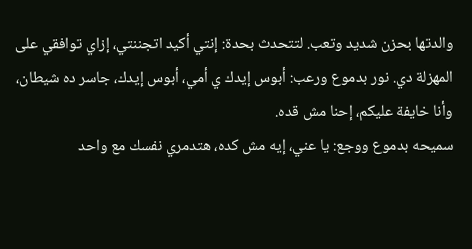والدتها بحزن شديد وتعب. لتتحدث بحدة: إنتي أكيد اتجننتي، إزاي توافقي على المهزلة دي. نور بدموع ورعب: أبوس إيدك ي أمي، أبوس إيدك، جاسر ده شيطان، وأنا خايفة عليكم، إحنا مش قده.
سميحه بدموع ووجع: يا عني، إيه مش كده، هتدمري نفسك مع واحد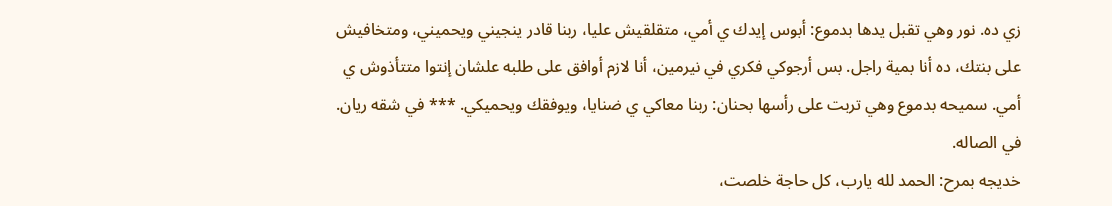زي ده. نور وهي تقبل يدها بدموع: أبوس إيدك ي أمي، متقلقيش عليا، ربنا قادر ينجيني ويحميني، ومتخافيش على بنتك، ده أنا بمية راجل. بس أرجوكي فكري في نيرمين، أنا لازم أوافق على طلبه علشان إنتوا متتأذوش ي أمي. سميحه بدموع وهي تربت على رأسها بحنان: ربنا معاكي ي ضنايا، ويوفقك ويحميكي. *** في شقه ريان. في الصاله.
خديجه بمرح: الحمد لله يارب، كل حاجة خلصت،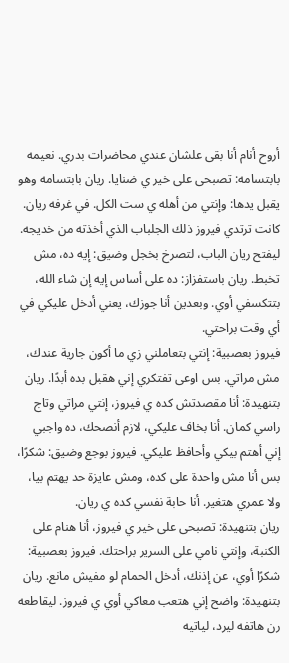أروح أنام أنا بقى علشان عندي محاضرات بدري. نعيمه بابتسامه: تصبحى على خير ي ضنايا. ريان بابتسامه وهو يقبل يدها: وإنتي من أهله ي ست الكل. في غرفه ريان. كانت ترتدي فيروز ذلك الجلباب الذي أخذته من خديجه. ليفتح ريان الباب، لتصرخ بخجل وضيق: إيه ده، مش تخبط. ريان باستفزاز: ده على أساس إيه إن شاء الله، بتتكسفي أوي. وبعدين أنا جوزك، يعني أدخل عليكي في أي وقت براحتي.
فيروز بعصبية: إنتي بتعاملني زي ما أكون جارية عندك، مش مراتي. بس اوعى تفتكري إني هقبل بده أبدًا. ريان بتنهيدة: أنا مقصدتش كده ي فيروز، إنتي مراتي وتاج راسي كمان. أنا بخاف عليكي، لازم أنصحك، ده واجبي إني أهتم بيكي وأحافظ عليكي. فيروز بوجع وضيق: شكرًا، بس أنا مش واحدة على كده، ومش عايزة حد يهتم بيا، ولا عمري هتغير. أنا حابة نفسي كده ي ريان.
ريان بتنهيدة: تصبحى على خير ي فيروز، أنا هنام على الكنبة، وإنتي نامي على السرير براحتك. فيروز بعصبية: شكرًا أوي، عن إذنك، أدخل الحمام لو مفيش مانع. ريان بتنهيدة: واضح إني هتعب معاكي أوي ي فيروز. ليقاطعه رن هاتفه ليرد، لياتيه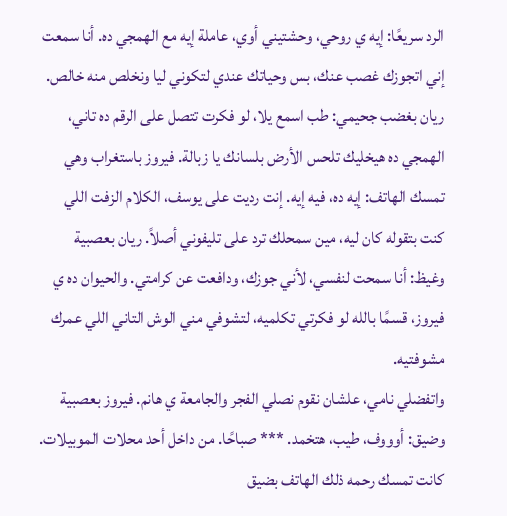الرد سريعًا: إيه ي روحي، وحشتيني أوي، عاملة إيه مع الهمجي ده. أنا سمعت إني اتجوزك غصب عنك، بس وحياتك عندي لتكوني ليا ونخلص منه خالص.
ريان بغضب جحيمي: طب اسمع يلا، لو فكرت تتصل على الرقم ده تاني، الهمجي ده هيخليك تلحس الأرض بلسانك يا زبالة. فيروز باستغراب وهي تمسك الهاتف: إيه ده، فيه إيه. إنت رديت على يوسف، الكلام الزفت اللي كنت بتقوله كان ليه، مين سمحلك ترد على تليفوني أصلاً. ريان بعصبية وغيظ: أنا سمحت لنفسي، لأني جوزك، ودافعت عن كرامتي. والحيوان ده ي فيروز، قسمًا بالله لو فكرتي تكلميه، لتشوفي مني الوش التاني اللي عمرك مشوفتيه.
واتفضلي نامي، علشان نقوم نصلي الفجر والجامعة ي هانم. فيروز بعصبية وضيق: أوووف، طيب، هتخمد. *** صباحًا. من داخل أحد محلات الموبيلات. كانت تمسك رحمه ذلك الهاتف بضيق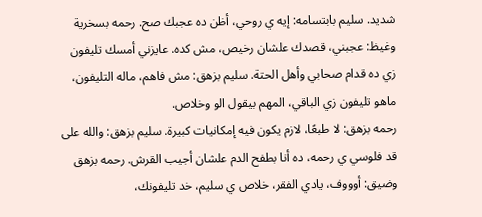شديد. سليم بابتسامه: إيه ي روحي، أظن ده عجبك صح. رحمه بسخرية وغيظ: عجبني، قصدك علشان رخيص، مش كده. عايزني أمسك تليفون زي ده قدام صحابي وأهل الحتة. سليم بزهق: مش فاهم، ماله التليفون، ماهو تليفون زي الباقي، المهم بيقول الو وخلاص.
رحمه بزهق: لا طبعًا، لازم يكون فيه إمكانيات كبيرة. سليم بزهق: والله على قد فلوسي ي رحمه، ده أنا بطفح الدم علشان أجيب القرش. رحمه بزهق وضيق: أوووف، يادي الفقر، خلاص ي سليم، خد تليفونك،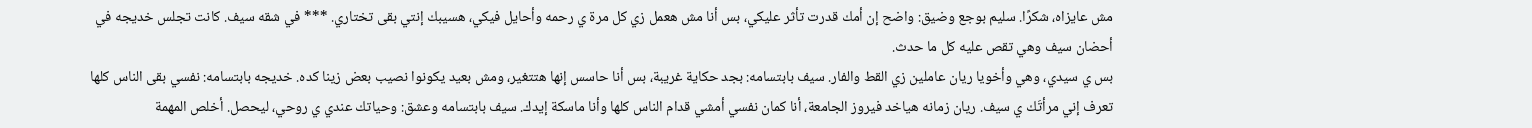مش عايزاه، شكرًا. سليم بوجع وضيق: واضح إن أمك قدرت تأثر عليكي، بس أنا مش هعمل زي كل مرة ي رحمه وأحايل فيكي، هسيبك إنتي بقى تختاري. *** في شقه سيف. كانت تجلس خديجه في أحضان سيف وهي تقص عليه كل ما حدث.
بس ي سيدي، وهي وأخويا ريان عاملين زي القط والفار. سيف بابتسامه: بجد حكاية غريبة، بس أنا حاسس إنها هتتغير، ومش بعيد يكونوا نصيب بعض زينا كده. خديجه بابتسامه: نفسي بقى الناس كلها تعرف إني مرأتَك ي سيف. ريان زمانه هياخد فيروز الجامعة، أنا كمان نفسي أمشي قدام الناس كلها وأنا ماسكة إيدك. سيف بابتسامه وعشق: وحياتك عندي ي روحي، ليحصل. أخلص المهمة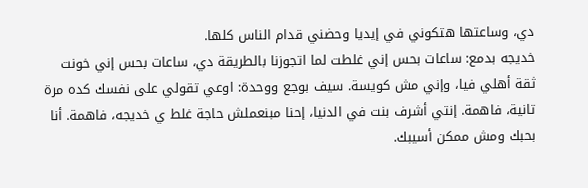دي، وساعتها هتكوني في إيديا وحضني قدام الناس كلها.
خديجه بدمع: ساعات بحس إني غلطت لما اتجوزنا بالطريقة دي، ساعات بحس إني خونت ثقة أهلي فيا، وإني مش كويسة. سيف بوجع ووحدة: اوعي تقولي على نفسك كده مرة تانية، فاهمة. إنتي أشرف بنت في الدنيا، إحنا مبنعملش حاجة غلط ي خديجه، فاهمة. أنا بحبك ومش ممكن أسيبك.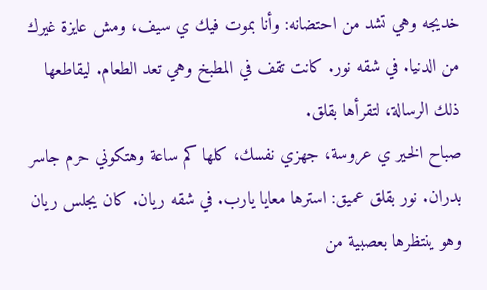خديجه وهي تشد من احتضانه: وأنا بموت فيك ي سيف، ومش عايزة غيرك من الدنيا. في شقه نور. كانت تقف في المطبخ وهي تعد الطعام. ليقاطعها ذلك الرسالة، لتقرأها بقلق.
صباح الخير ي عروسة، جهزي نفسك، كلها كم ساعة وهتكوني حرم جاسر بدران. نور بقلق عميق: استرها معايا يارب. في شقه ريان. كان يجلس ريان وهو ينتظرها بعصبية من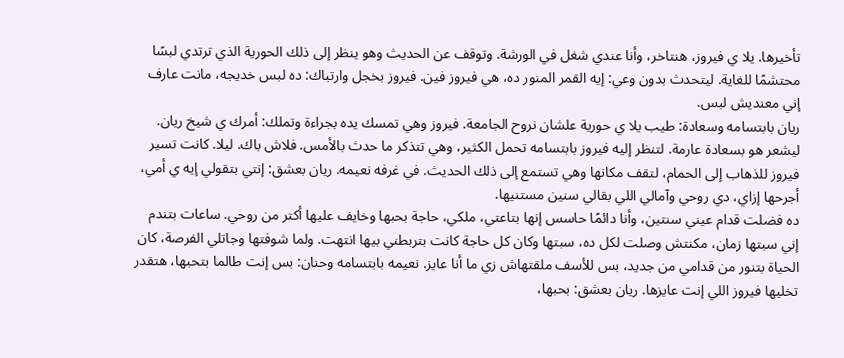تأخيرها. يلا ي فيروز، هنتاخر، وأنا عندي شغل في الورشة. وتوقف عن الحديث وهو ينظر إلى ذلك الحورية الذي ترتدي لبسًا محتشمًا للغاية. ليتحدث بدون وعي: إيه القمر المنور ده، هي فيروز فين. فيروز بخجل وارتباك: ده لبس خديجه، مانت عارف إني معنديش لبس.
ريان بابتسامه وسعادة: طيب يلا ي حورية علشان نروح الجامعة. فيروز وهي تمسك يده بجراءة وتملك: أمرك ي شيخ ريان. ليشعر هو بسعادة عارمة. لتنظر إليه فيروز بابتسامه تحمل الكثير، وهي تتذكر ما حدث بالأمس. فلاش باك. ليلا. كانت تسير فيروز للذهاب إلى الحمام، لتقف مكانها وهي تستمع إلى ذلك الحديث. في غرفه نعيمه. ريان بعشق: إنتي بتقولي إيه ي أمي، أجرحها إزاي، دي روحي وآمالي اللي بقالي سنين مستنيها.
ده فضلت قدام عيني سنتين، وأنا دائمًا حاسس إنها بتاعتي، ملكي، حاجة بحبها وخايف عليها أكتر من روحي. ساعات بتندم إني سبتها زمان، مكنتش وصلت لكل ده، سبتها وكان كل حاجة كانت بتربطني بيها انتهت. ولما شوفتها وجاتلي الفرصة، كان الحياة بتنور من قدامي من جديد، بس للأسف ملقتهاش زي ما أنا عايز. نعيمه بابتسامه وحنان: بس إنت طالما بتحبها، هتقدر تخليها فيروز اللي إنت عايزها. ريان بعشق: بحبها،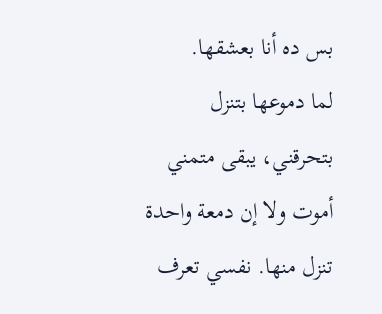بس ده أنا بعشقها.
لما دموعها بتنزل بتحرقني، يبقى متمني أموت ولا إن دمعة واحدة تنزل منها. نفسي تعرف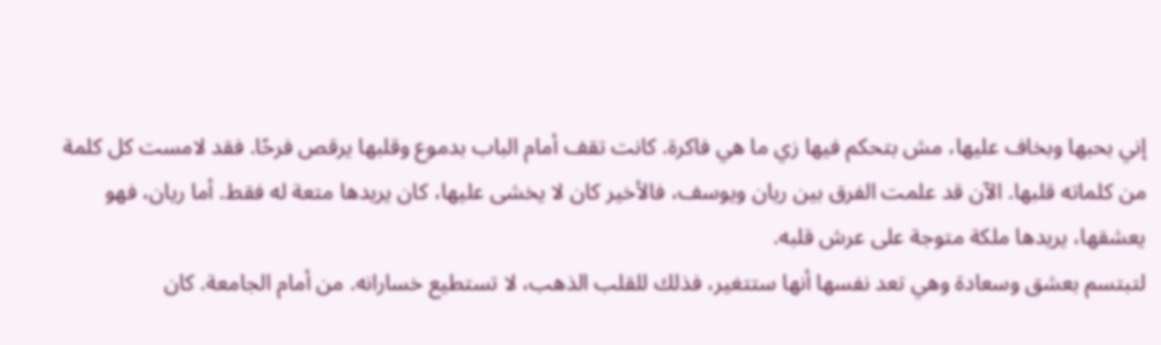إني بحبها وبخاف عليها، مش بتحكم فيها زي ما هي فاكرة. كانت تقف أمام الباب بدموع وقلبها يرقص فرحًا. فقد لامست كل كلمة من كلماته قلبها. الآن قد علمت الفرق بين ريان ويوسف، فالأخير كان لا يخشى عليها، كان يريدها متعة له فقط. أما ريان، فهو يعشقها، يريدها ملكة متوجة على عرش قلبه.
لتبتسم بعشق وسعادة وهي تعد نفسها أنها ستتغير، فذلك للقلب الذهب، لا تستطيع خسارانه. من أمام الجامعة. كان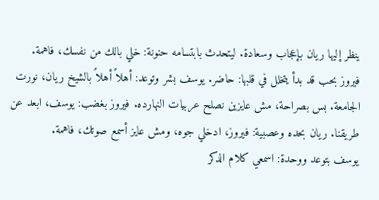ينظر إليها ريان بإعجاب وسعادة. ليتحدث بابتسامه حنونة: خلي بالك من نفسك، فاهمة. فيروز بحب قد بدأ يتخلل في قلبها: حاضر. يوسف بشر وتوعد: أهلاً أهلاً بالشيخ ريان، نورت الجامعة. بس بصراحة، مش عايزين نصلح عربيات النهارده. فيروز بغضب: يوسف، ابعد عن طريقنا. ريان بحده وعصبية: فيروز، ادخلي جوه، ومش عايز أسمع صوتك، فاهمة.
يوسف بتوعد ووحدة: اسمعي كلام الدكر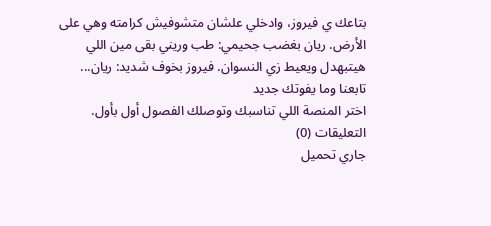بتاعك ي فيروز، وادخلي علشان متشوفيش كرامته وهي على الأرض. ريان بغضب جحيمي: طب وريني بقى مين اللي هيتبهدل ويعيط زي النسوان. فيروز بخوف شديد: ريان...
تابعنا وما يفوتك جديد
اختر المنصة اللي تناسبك وتوصلك الفصول أول بأول.
التعليقات (0)
جاري تحميل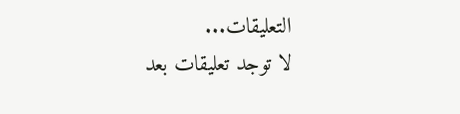التعليقات...
لا توجد تعليقات بعد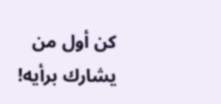كن أول من يشارك برأيه!